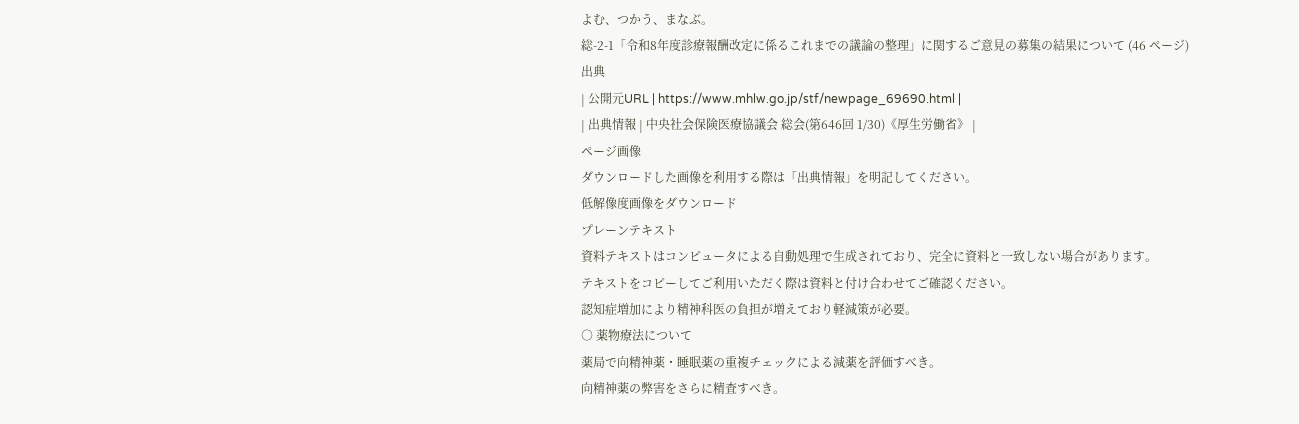よむ、つかう、まなぶ。
総-2-1「令和8年度診療報酬改定に係るこれまでの議論の整理」に関するご意見の募集の結果について (46 ページ)
出典
| 公開元URL | https://www.mhlw.go.jp/stf/newpage_69690.html |
| 出典情報 | 中央社会保険医療協議会 総会(第646回 1/30)《厚生労働省》 |
ページ画像
ダウンロードした画像を利用する際は「出典情報」を明記してください。
低解像度画像をダウンロード
プレーンテキスト
資料テキストはコンピュータによる自動処理で生成されており、完全に資料と一致しない場合があります。
テキストをコピーしてご利用いただく際は資料と付け合わせてご確認ください。
認知症増加により精神科医の負担が増えており軽減策が必要。
○ 薬物療法について
薬局で向精神薬・睡眠薬の重複チェックによる減薬を評価すべき。
向精神薬の弊害をさらに精査すべき。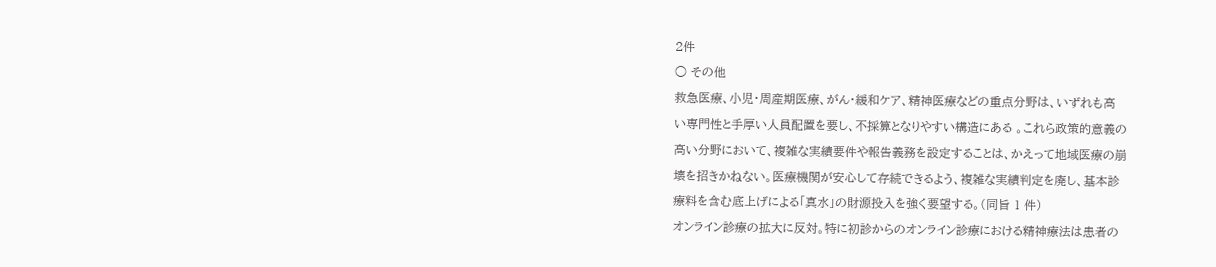2件
○ その他
救急医療、小児・周産期医療、がん・緩和ケア、精神医療などの重点分野は、いずれも高
い専門性と手厚い人員配置を要し、不採算となりやすい構造にある 。これら政策的意義の
高い分野において、複雑な実績要件や報告義務を設定することは、かえって地域医療の崩
壊を招きかねない。医療機関が安心して存続できるよう、複雑な実績判定を廃し、基本診
療料を含む底上げによる「真水」の財源投入を強く要望する。(同旨 1 件)
オンライン診療の拡大に反対。特に初診からのオンライン診療における精神療法は患者の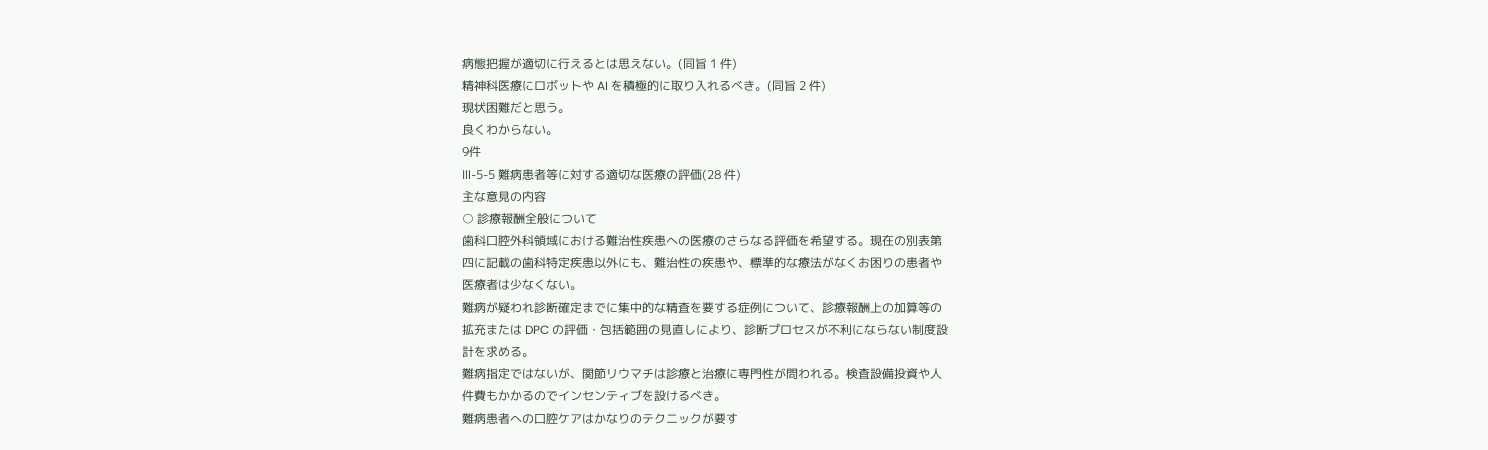病態把握が適切に行えるとは思えない。(同旨 1 件)
精神科医療にロボットや AI を積極的に取り入れるべき。(同旨 2 件)
現状困難だと思う。
良くわからない。
9件
Ⅲ-5-5 難病患者等に対する適切な医療の評価(28 件)
主な意見の内容
○ 診療報酬全般について
歯科口腔外科領域における難治性疾患への医療のさらなる評価を希望する。現在の別表第
四に記載の歯科特定疾患以外にも、難治性の疾患や、標準的な療法がなくお困りの患者や
医療者は少なくない。
難病が疑われ診断確定までに集中的な精査を要する症例について、診療報酬上の加算等の
拡充または DPC の評価・包括範囲の見直しにより、診断プロセスが不利にならない制度設
計を求める。
難病指定ではないが、関節リウマチは診療と治療に専門性が問われる。検査設備投資や人
件費もかかるのでインセンティブを設けるべき。
難病患者への口腔ケアはかなりのテクニックが要す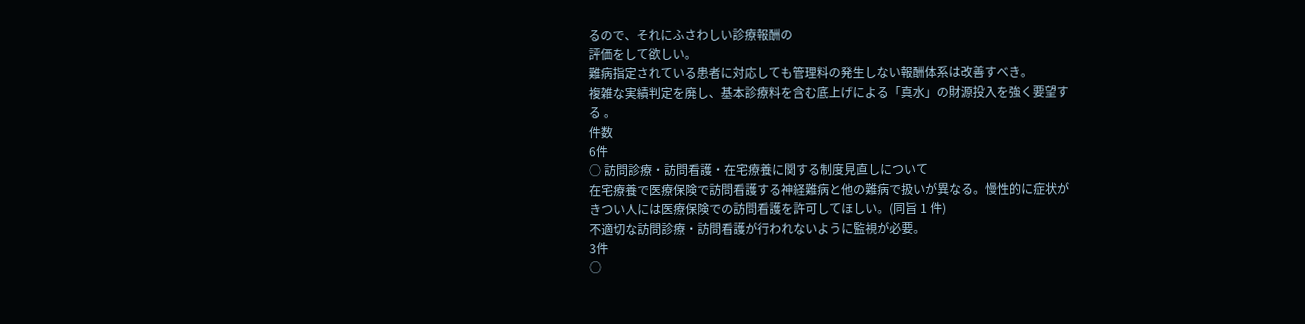るので、それにふさわしい診療報酬の
評価をして欲しい。
難病指定されている患者に対応しても管理料の発生しない報酬体系は改善すべき。
複雑な実績判定を廃し、基本診療料を含む底上げによる「真水」の財源投入を強く要望す
る 。
件数
6件
○ 訪問診療・訪問看護・在宅療養に関する制度見直しについて
在宅療養で医療保険で訪問看護する神経難病と他の難病で扱いが異なる。慢性的に症状が
きつい人には医療保険での訪問看護を許可してほしい。(同旨 1 件)
不適切な訪問診療・訪問看護が行われないように監視が必要。
3件
○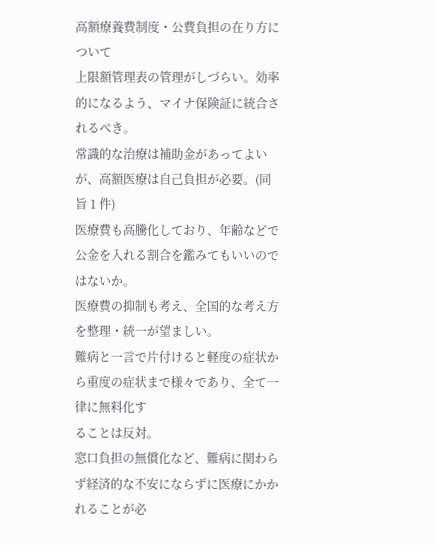高額療養費制度・公費負担の在り方について
上限額管理表の管理がしづらい。効率的になるよう、マイナ保険証に統合されるべき。
常識的な治療は補助金があってよいが、高額医療は自己負担が必要。(同旨 1 件)
医療費も高騰化しており、年齢などで公金を入れる割合を鑑みてもいいのではないか。
医療費の抑制も考え、全国的な考え方を整理・統一が望ましい。
難病と一言で片付けると軽度の症状から重度の症状まで様々であり、全て一律に無料化す
ることは反対。
窓口負担の無償化など、難病に関わらず経済的な不安にならずに医療にかかれることが必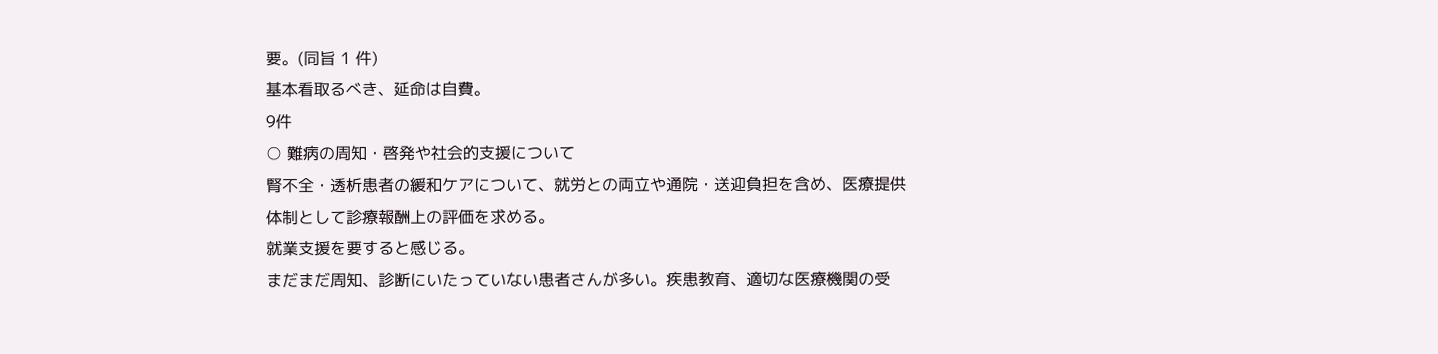要。(同旨 1 件)
基本看取るべき、延命は自費。
9件
○ 難病の周知・啓発や社会的支援について
腎不全・透析患者の緩和ケアについて、就労との両立や通院・送迎負担を含め、医療提供
体制として診療報酬上の評価を求める。
就業支援を要すると感じる。
まだまだ周知、診断にいたっていない患者さんが多い。疾患教育、適切な医療機関の受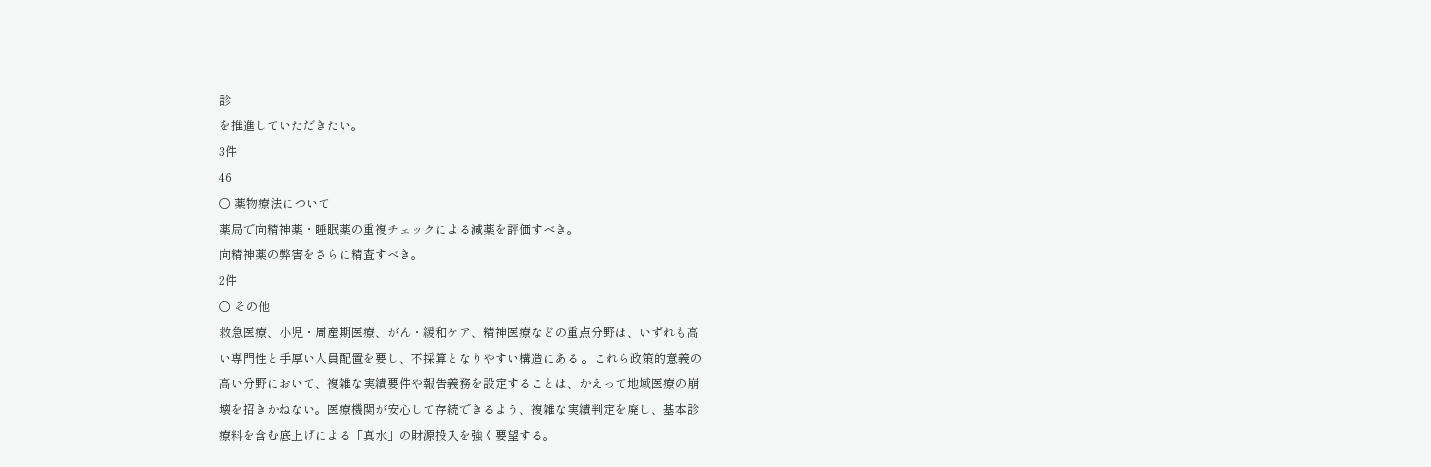診
を推進していただきたい。
3件
46
○ 薬物療法について
薬局で向精神薬・睡眠薬の重複チェックによる減薬を評価すべき。
向精神薬の弊害をさらに精査すべき。
2件
○ その他
救急医療、小児・周産期医療、がん・緩和ケア、精神医療などの重点分野は、いずれも高
い専門性と手厚い人員配置を要し、不採算となりやすい構造にある 。これら政策的意義の
高い分野において、複雑な実績要件や報告義務を設定することは、かえって地域医療の崩
壊を招きかねない。医療機関が安心して存続できるよう、複雑な実績判定を廃し、基本診
療料を含む底上げによる「真水」の財源投入を強く要望する。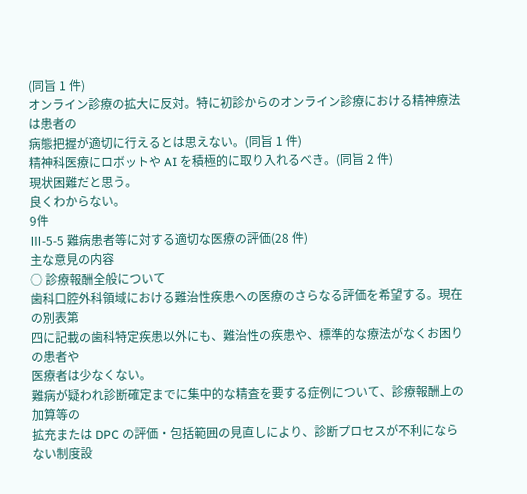(同旨 1 件)
オンライン診療の拡大に反対。特に初診からのオンライン診療における精神療法は患者の
病態把握が適切に行えるとは思えない。(同旨 1 件)
精神科医療にロボットや AI を積極的に取り入れるべき。(同旨 2 件)
現状困難だと思う。
良くわからない。
9件
Ⅲ-5-5 難病患者等に対する適切な医療の評価(28 件)
主な意見の内容
○ 診療報酬全般について
歯科口腔外科領域における難治性疾患への医療のさらなる評価を希望する。現在の別表第
四に記載の歯科特定疾患以外にも、難治性の疾患や、標準的な療法がなくお困りの患者や
医療者は少なくない。
難病が疑われ診断確定までに集中的な精査を要する症例について、診療報酬上の加算等の
拡充または DPC の評価・包括範囲の見直しにより、診断プロセスが不利にならない制度設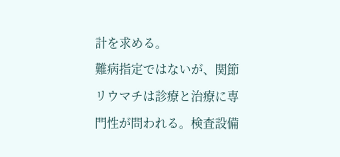計を求める。
難病指定ではないが、関節リウマチは診療と治療に専門性が問われる。検査設備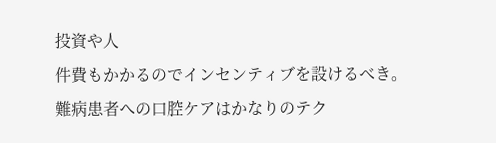投資や人
件費もかかるのでインセンティブを設けるべき。
難病患者への口腔ケアはかなりのテク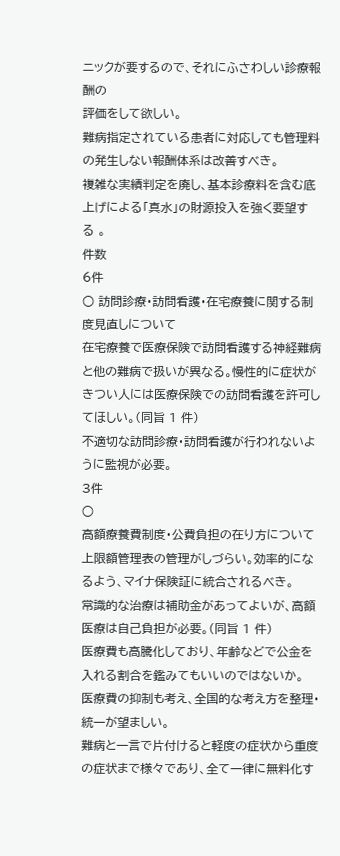ニックが要するので、それにふさわしい診療報酬の
評価をして欲しい。
難病指定されている患者に対応しても管理料の発生しない報酬体系は改善すべき。
複雑な実績判定を廃し、基本診療料を含む底上げによる「真水」の財源投入を強く要望す
る 。
件数
6件
○ 訪問診療・訪問看護・在宅療養に関する制度見直しについて
在宅療養で医療保険で訪問看護する神経難病と他の難病で扱いが異なる。慢性的に症状が
きつい人には医療保険での訪問看護を許可してほしい。(同旨 1 件)
不適切な訪問診療・訪問看護が行われないように監視が必要。
3件
○
高額療養費制度・公費負担の在り方について
上限額管理表の管理がしづらい。効率的になるよう、マイナ保険証に統合されるべき。
常識的な治療は補助金があってよいが、高額医療は自己負担が必要。(同旨 1 件)
医療費も高騰化しており、年齢などで公金を入れる割合を鑑みてもいいのではないか。
医療費の抑制も考え、全国的な考え方を整理・統一が望ましい。
難病と一言で片付けると軽度の症状から重度の症状まで様々であり、全て一律に無料化す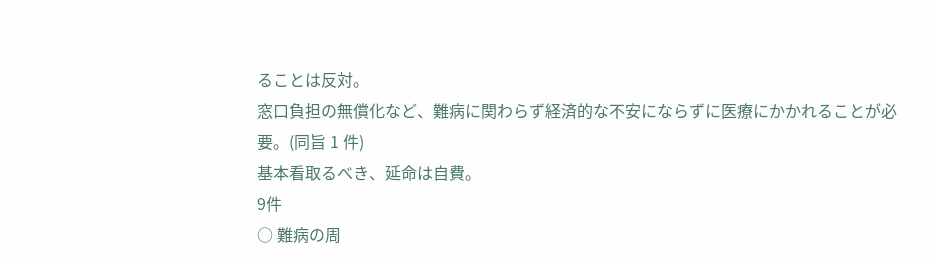ることは反対。
窓口負担の無償化など、難病に関わらず経済的な不安にならずに医療にかかれることが必
要。(同旨 1 件)
基本看取るべき、延命は自費。
9件
○ 難病の周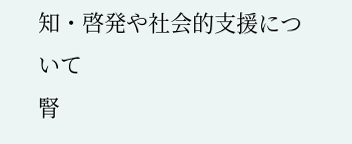知・啓発や社会的支援について
腎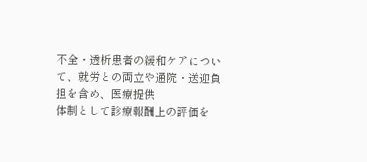不全・透析患者の緩和ケアについて、就労との両立や通院・送迎負担を含め、医療提供
体制として診療報酬上の評価を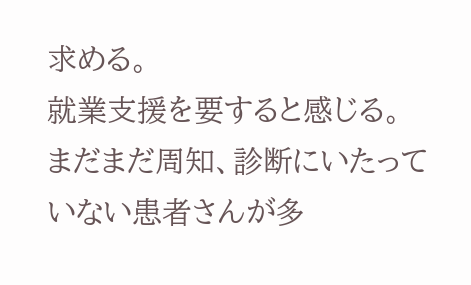求める。
就業支援を要すると感じる。
まだまだ周知、診断にいたっていない患者さんが多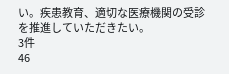い。疾患教育、適切な医療機関の受診
を推進していただきたい。
3件
46